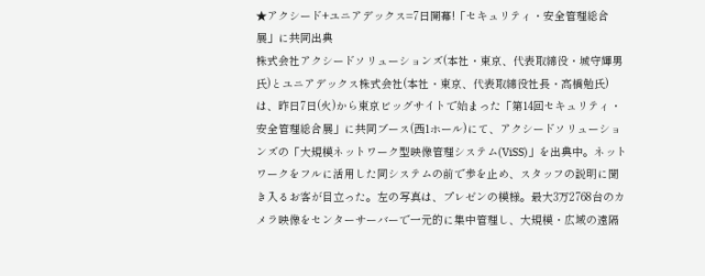★アクシード+ユニアデックス=7日開幕!「セキュリティ・安全管理総合展」に共同出典
株式会社アクシードソリューションズ(本社・東京、代表取締役・城守輝男氏)とユニアデックス株式会社(本社・東京、代表取締役社長・高橋勉氏)は、昨日7日(火)から東京ビッグサイトで始まった「第14回セキュリティ・安全管理総合展」に共同ブース(西1ホール)にて、アクシードソリューションズの「大規模ネットワーク型映像管理システム(ViSS)」を出典中。ネットワークをフルに活用した同システムの前で歩を止め、スタッフの説明に聞き入るお客が目立った。左の写真は、プレゼンの模様。最大3万2768台のカメラ映像をセンターサーバーで一元的に集中管理し、大規模・広域の遠隔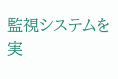監視システムを実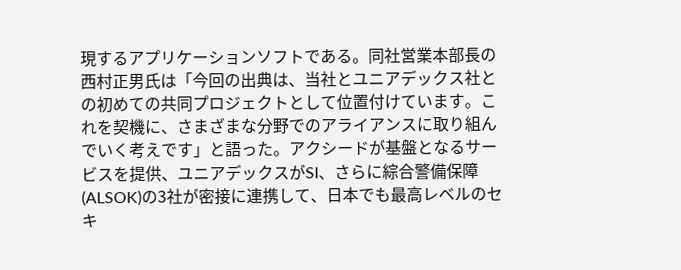現するアプリケーションソフトである。同社営業本部長の西村正男氏は「今回の出典は、当社とユニアデックス社との初めての共同プロジェクトとして位置付けています。これを契機に、さまざまな分野でのアライアンスに取り組んでいく考えです」と語った。アクシードが基盤となるサービスを提供、ユニアデックスがSI、さらに綜合警備保障(ALSOK)の3社が密接に連携して、日本でも最高レベルのセキ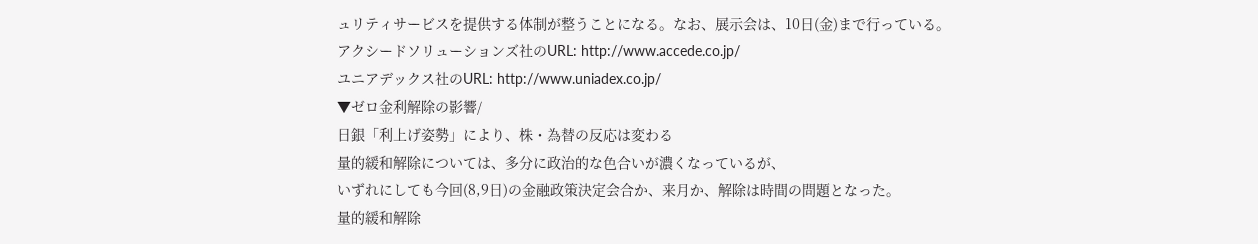ュリティサービスを提供する体制が整うことになる。なお、展示会は、10日(金)まで行っている。
アクシードソリューションズ社のURL: http://www.accede.co.jp/
ユニアデックス社のURL: http://www.uniadex.co.jp/
▼ゼロ金利解除の影響/
日銀「利上げ姿勢」により、株・為替の反応は変わる
量的緩和解除については、多分に政治的な色合いが濃くなっているが、
いずれにしても今回(8,9日)の金融政策決定会合か、来月か、解除は時間の問題となった。
量的緩和解除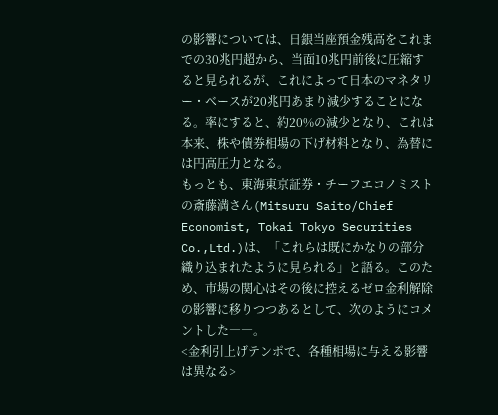の影響については、日銀当座預金残高をこれまでの30兆円超から、当面10兆円前後に圧縮すると見られるが、これによって日本のマネタリー・ベースが20兆円あまり減少することになる。率にすると、約20%の減少となり、これは本来、株や債券相場の下げ材料となり、為替には円高圧力となる。
もっとも、東海東京証券・チーフエコノミストの斎藤満さん(Mitsuru Saito/Chief Economist, Tokai Tokyo Securities Co.,Ltd.)は、「これらは既にかなりの部分織り込まれたように見られる」と語る。このため、市場の関心はその後に控えるゼロ金利解除の影響に移りつつあるとして、次のようにコメントした――。
<金利引上げテンポで、各種相場に与える影響は異なる>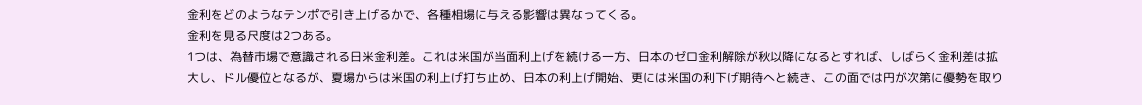金利をどのようなテンポで引き上げるかで、各種相場に与える影響は異なってくる。
金利を見る尺度は2つある。
1つは、為替市場で意識される日米金利差。これは米国が当面利上げを続ける一方、日本のゼロ金利解除が秋以降になるとすれば、しばらく金利差は拡大し、ドル優位となるが、夏場からは米国の利上げ打ち止め、日本の利上げ開始、更には米国の利下げ期待へと続き、この面では円が次第に優勢を取り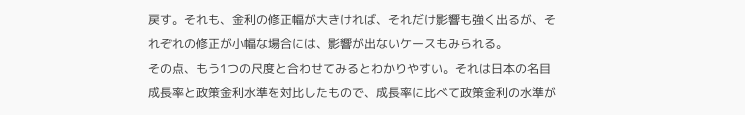戻す。それも、金利の修正幅が大きければ、それだけ影響も強く出るが、それぞれの修正が小幅な場合には、影響が出ないケースもみられる。
その点、もう1つの尺度と合わせてみるとわかりやすい。それは日本の名目成長率と政策金利水準を対比したもので、成長率に比べて政策金利の水準が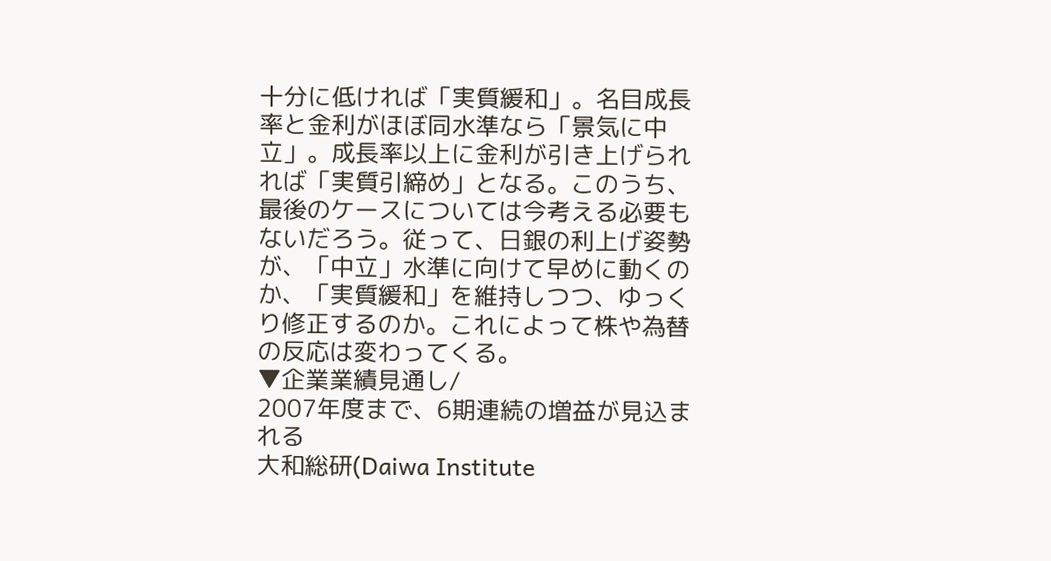十分に低ければ「実質緩和」。名目成長率と金利がほぼ同水準なら「景気に中立」。成長率以上に金利が引き上げられれば「実質引締め」となる。このうち、最後のケースについては今考える必要もないだろう。従って、日銀の利上げ姿勢が、「中立」水準に向けて早めに動くのか、「実質緩和」を維持しつつ、ゆっくり修正するのか。これによって株や為替の反応は変わってくる。
▼企業業績見通し/
2007年度まで、6期連続の増益が見込まれる
大和総研(Daiwa Institute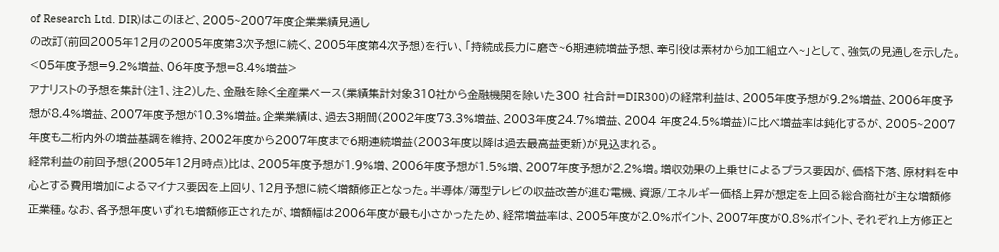of Research Ltd. DIR)はこのほど、2005~2007年度企業業績見通し
の改訂(前回2005年12月の2005年度第3次予想に続く、2005年度第4次予想)を行い、「持続成長力に磨き~6期連続増益予想、牽引役は素材から加工組立へ~」として、強気の見通しを示した。
<05年度予想=9.2%増益、06年度予想=8.4%増益>
アナリストの予想を集計(注1、注2)した、金融を除く全産業ベース(業績集計対象310社から金融機関を除いた300 社合計=DIR300)の経常利益は、2005年度予想が9.2%増益、2006年度予想が8.4%増益、2007年度予想が10.3%増益。企業業績は、過去3期間(2002年度73.3%増益、2003年度24.7%増益、2004 年度24.5%増益)に比べ増益率は鈍化するが、2005~2007年度も二桁内外の増益基調を維持、2002年度から2007年度まで6期連続増益(2003年度以降は過去最高益更新)が見込まれる。
経常利益の前回予想(2005年12月時点)比は、2005年度予想が1.9%増、2006年度予想が1.5%増、2007年度予想が2.2%増。増収効果の上乗せによるプラス要因が、価格下落、原材料を中心とする費用増加によるマイナス要因を上回り、12月予想に続く増額修正となった。半導体/薄型テレビの収益改善が進む電機、資源/エネルギー価格上昇が想定を上回る総合商社が主な増額修正業種。なお、各予想年度いずれも増額修正されたが、増額幅は2006年度が最も小さかったため、経常増益率は、2005年度が2.0%ポイント、2007年度が0.8%ポイント、それぞれ上方修正と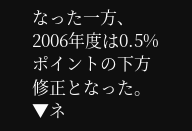なった一方、2006年度は0.5%ポイントの下方修正となった。
▼ネ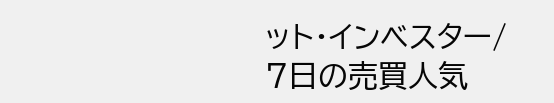ット・インベスター/
7日の売買人気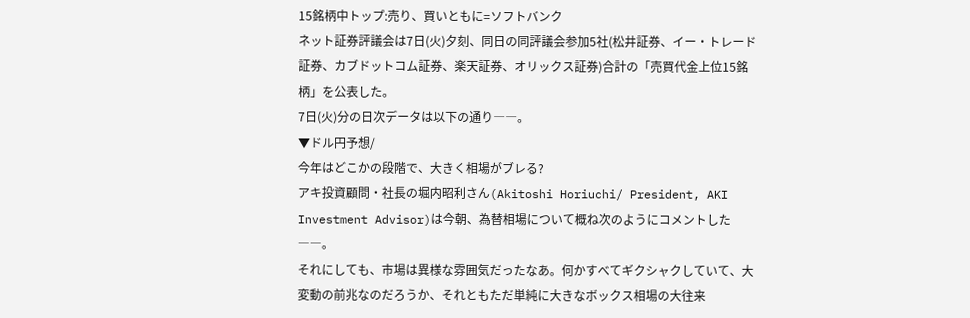15銘柄中トップ:売り、買いともに=ソフトバンク
ネット証券評議会は7日(火)夕刻、同日の同評議会参加5社(松井証券、イー・トレード証券、カブドットコム証券、楽天証券、オリックス証券)合計の「売買代金上位15銘柄」を公表した。
7日(火)分の日次データは以下の通り――。
▼ドル円予想/
今年はどこかの段階で、大きく相場がブレる?
アキ投資顧問・社長の堀内昭利さん(Akitoshi Horiuchi/ President, AKI Investment Advisor)は今朝、為替相場について概ね次のようにコメントした――。
それにしても、市場は異様な雰囲気だったなあ。何かすべてギクシャクしていて、大変動の前兆なのだろうか、それともただ単純に大きなボックス相場の大往来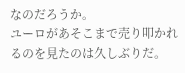なのだろうか。
ユーロがあそこまで売り叩かれるのを見たのは久しぶりだ。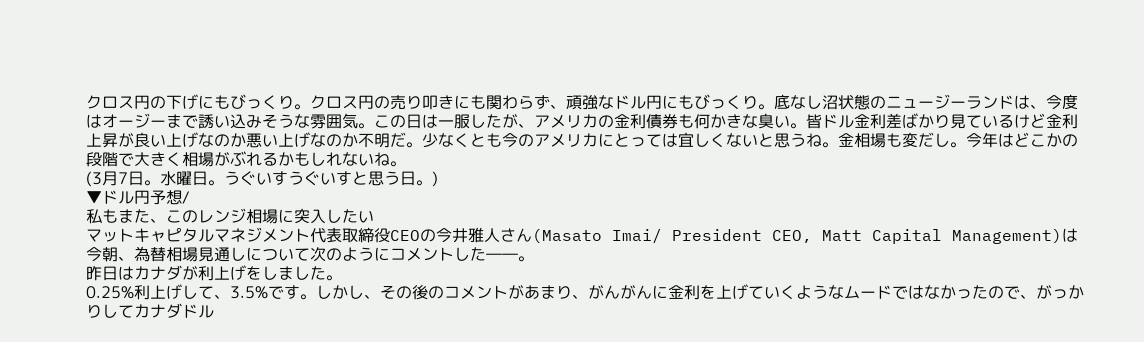クロス円の下げにもびっくり。クロス円の売り叩きにも関わらず、頑強なドル円にもびっくり。底なし沼状態のニュージーランドは、今度はオージーまで誘い込みそうな雰囲気。この日は一服したが、アメリカの金利債券も何かきな臭い。皆ドル金利差ばかり見ているけど金利上昇が良い上げなのか悪い上げなのか不明だ。少なくとも今のアメリカにとっては宜しくないと思うね。金相場も変だし。今年はどこかの段階で大きく相場がぶれるかもしれないね。
(3月7日。水曜日。うぐいすうぐいすと思う日。)
▼ドル円予想/
私もまた、このレンジ相場に突入したい
マットキャピタルマネジメント代表取締役CEOの今井雅人さん(Masato Imai/ President CEO, Matt Capital Management)は今朝、為替相場見通しについて次のようにコメントした――。
昨日はカナダが利上げをしました。
0.25%利上げして、3.5%です。しかし、その後のコメントがあまり、がんがんに金利を上げていくようなムードではなかったので、がっかりしてカナダドル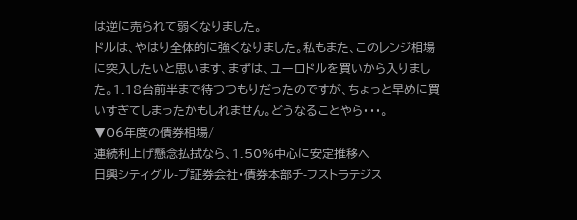は逆に売られて弱くなりました。
ドルは、やはり全体的に強くなりました。私もまた、このレンジ相場に突入したいと思います、まずは、ユーロドルを買いから入りました。1.18台前半まで待つつもりだったのですが、ちょっと早めに買いすぎてしまったかもしれません。どうなることやら・・・。
▼06年度の債券相場/
連続利上げ懸念払拭なら、1.50%中心に安定推移へ
日興シティグル-プ証券会社・債券本部チ-フストラテジス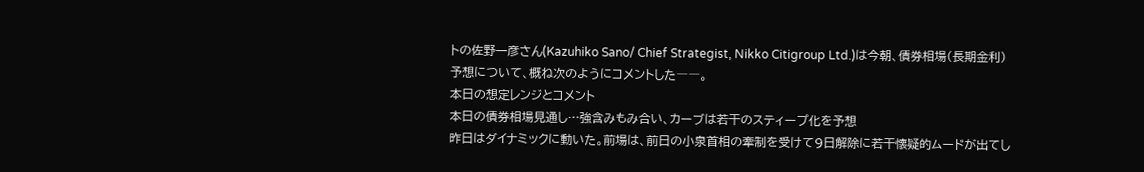トの佐野一彦さん(Kazuhiko Sano/ Chief Strategist, Nikko Citigroup Ltd.)は今朝、債券相場(長期金利)予想について、概ね次のようにコメントした――。
本日の想定レンジとコメント
本日の債券相場見通し…強含みもみ合い、カーブは若干のスティープ化を予想
昨日はダイナミックに動いた。前場は、前日の小泉首相の牽制を受けて9日解除に若干懐疑的ムードが出てし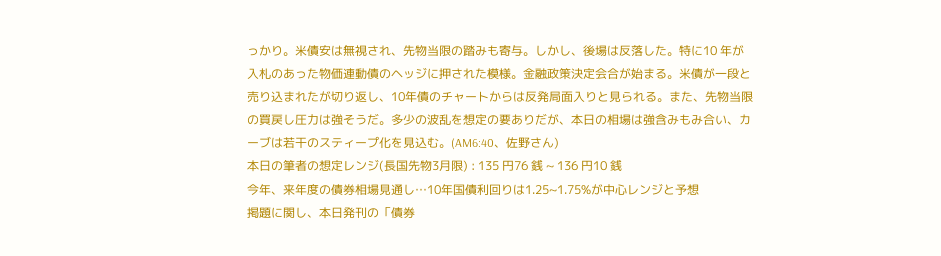っかり。米債安は無視され、先物当限の踏みも寄与。しかし、後場は反落した。特に10 年が入札のあった物価連動債のヘッジに押された模様。金融政策決定会合が始まる。米債が一段と売り込まれたが切り返し、10年債のチャートからは反発局面入りと見られる。また、先物当限の買戻し圧力は強そうだ。多少の波乱を想定の要ありだが、本日の相場は強含みもみ合い、カーブは若干のスティープ化を見込む。(AM6:40、佐野さん)
本日の筆者の想定レンジ(長国先物3月限) : 135 円76 銭 ~ 136 円10 銭
今年、来年度の債券相場見通し…10年国債利回りは1.25~1.75%が中心レンジと予想
掲題に関し、本日発刊の「債券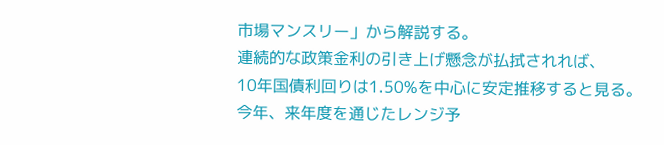市場マンスリー」から解説する。
連続的な政策金利の引き上げ懸念が払拭されれば、
10年国債利回りは1.50%を中心に安定推移すると見る。
今年、来年度を通じたレンジ予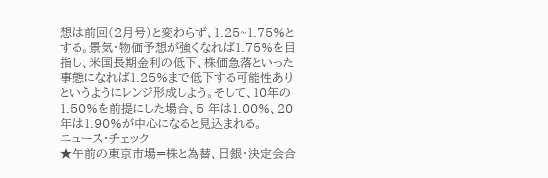想は前回(2月号)と変わらず、1.25~1.75%とする。景気・物価予想が強くなれば1.75%を目指し、米国長期金利の低下、株価急落といった事態になれば1.25%まで低下する可能性ありというようにレンジ形成しよう。そして、10年の1.50%を前提にした場合、5 年は1.00%、20 年は1.90%が中心になると見込まれる。
ニュース・チェック
★午前の東京市場=株と為替、日銀・決定会合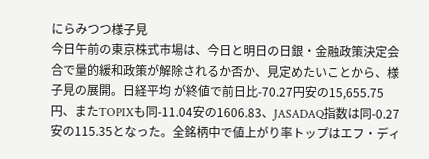にらみつつ様子見
今日午前の東京株式市場は、今日と明日の日銀・金融政策決定会合で量的緩和政策が解除されるか否か、見定めたいことから、様子見の展開。日経平均 が終値で前日比-70.27円安の15,655.75円、またTOPIXも同-11.04安の1606.83、JASADAQ指数は同-0.27安の115.35となった。全銘柄中で値上がり率トップはエフ・ディ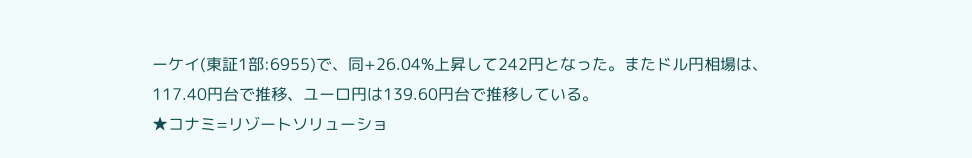ーケイ(東証1部:6955)で、同+26.04%上昇して242円となった。またドル円相場は、117.40円台で推移、ユーロ円は139.60円台で推移している。
★コナミ=リゾートソリューショ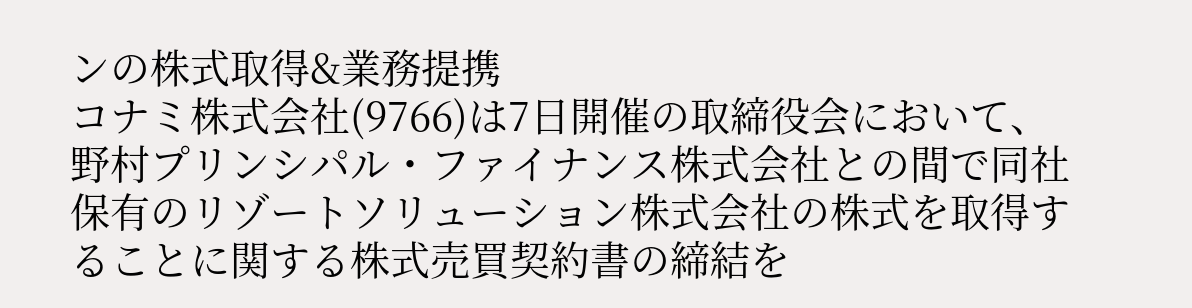ンの株式取得&業務提携
コナミ株式会社(9766)は7日開催の取締役会において、野村プリンシパル・ファイナンス株式会社との間で同社保有のリゾートソリューション株式会社の株式を取得することに関する株式売買契約書の締結を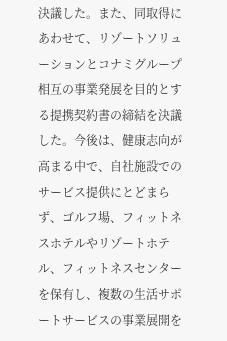決議した。また、同取得にあわせて、リゾートソリューションとコナミグループ相互の事業発展を目的とする提携契約書の締結を決議した。今後は、健康志向が高まる中で、自社施設でのサービス提供にとどまらず、ゴルフ場、フィットネスホテルやリゾートホテル、フィットネスセンターを保有し、複数の生活サポートサービスの事業展開を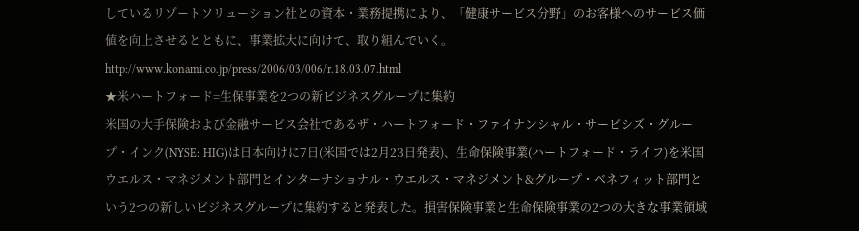しているリゾートソリューション社との資本・業務提携により、「健康サービス分野」のお客様へのサービス価値を向上させるとともに、事業拡大に向けて、取り組んでいく。 http://www.konami.co.jp/press/2006/03/006/r.18.03.07.html
★米ハートフォード=生保事業を2つの新ビジネスグループに集約
米国の大手保険および金融サービス会社であるザ・ハートフォード・ファイナンシャル・サービシズ・グループ・インク(NYSE: HIG)は日本向けに7日(米国では2月23日発表)、生命保険事業(ハートフォード・ライフ)を米国ウエルス・マネジメント部門とインターナショナル・ウエルス・マネジメント&グループ・ベネフィット部門という2つの新しいビジネスグループに集約すると発表した。損害保険事業と生命保険事業の2つの大きな事業領域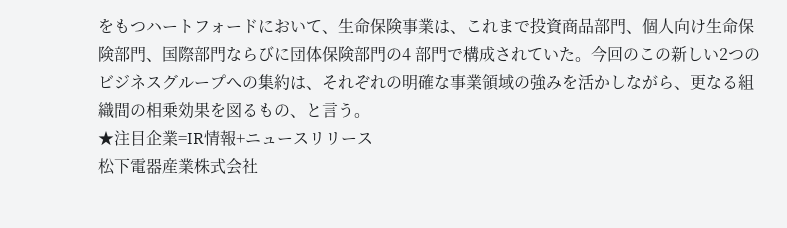をもつハートフォードにおいて、生命保険事業は、これまで投資商品部門、個人向け生命保険部門、国際部門ならびに団体保険部門の4 部門で構成されていた。今回のこの新しい2つのビジネスグループへの集約は、それぞれの明確な事業領域の強みを活かしながら、更なる組織間の相乗効果を図るもの、と言う。
★注目企業=IR情報+ニュースリリース
松下電器産業株式会社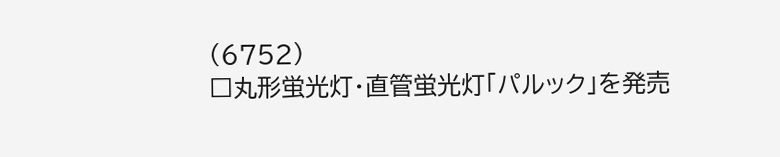(6752)
□丸形蛍光灯・直管蛍光灯「パルック」を発売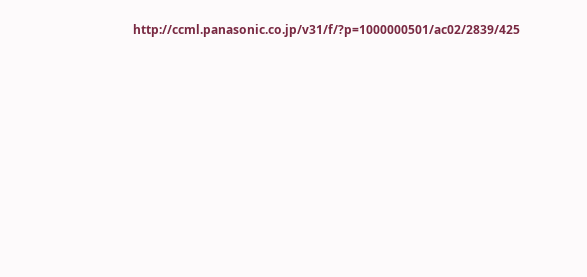http://ccml.panasonic.co.jp/v31/f/?p=1000000501/ac02/2839/425